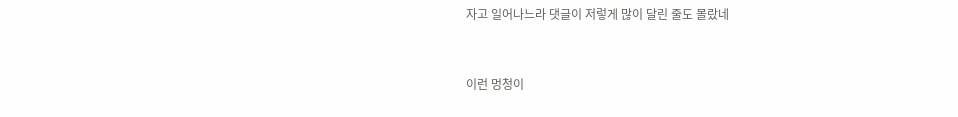자고 일어나느라 댓글이 저렇게 많이 달린 줄도 몰랐네


이런 멍청이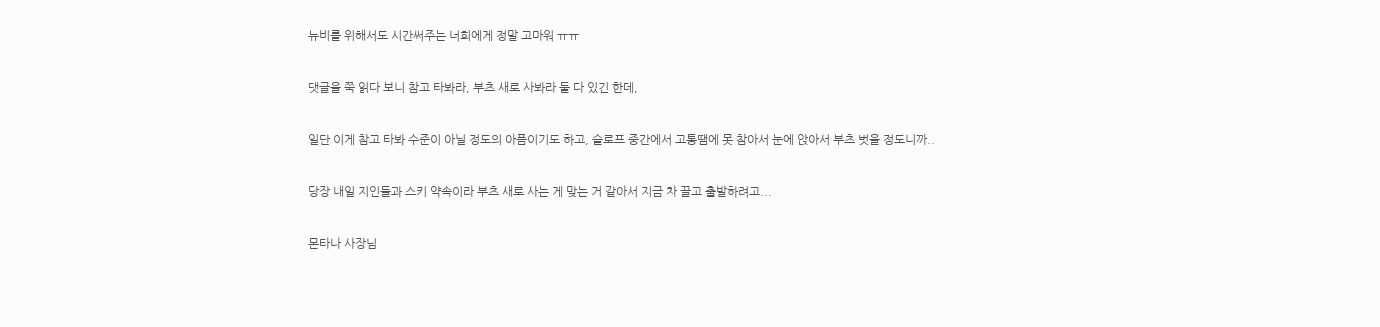뉴비를 위해서도 시간써주는 너희에게 정말 고마워 ㅠㅠ


댓글을 쭉 읽다 보니 참고 타봐라, 부츠 새로 사봐라 둘 다 있긴 한데,


일단 이게 참고 타봐 수준이 아닐 정도의 아픔이기도 하고, 슬로프 중간에서 고통땜에 못 참아서 눈에 앉아서 부츠 벗을 정도니까..


당장 내일 지인들과 스키 약속이라 부츠 새로 사는 게 맞는 거 같아서 지금 차 끌고 출발하려고...


몬타나 사장님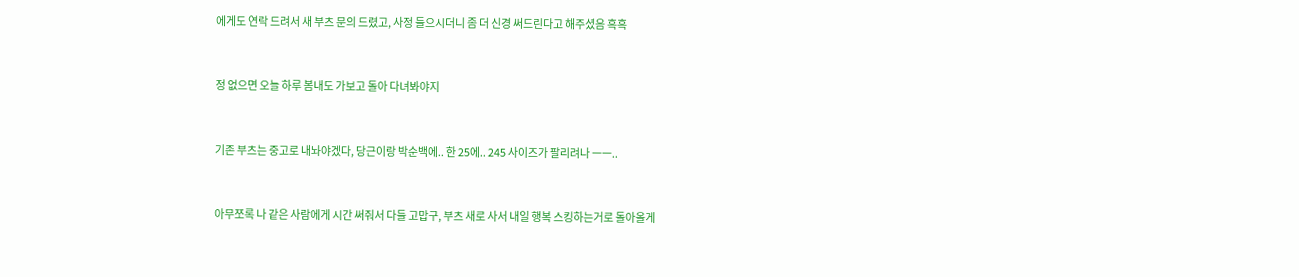에게도 연락 드려서 새 부츠 문의 드렸고, 사정 들으시더니 좀 더 신경 써드린다고 해주셨음 흑흑


정 없으면 오늘 하루 봄내도 가보고 돌아 다녀봐야지


기존 부츠는 중고로 내놔야겠다, 당근이랑 박순백에.. 한 25에.. 245 사이즈가 팔리려나 ㅡㅡ..


아무쪼록 나 같은 사람에게 시간 써줘서 다들 고맙구, 부츠 새로 사서 내일 행복 스킹하는거로 돌아올게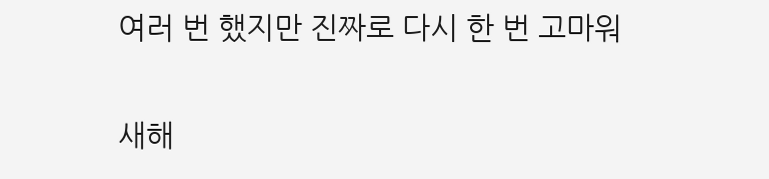여러 번 했지만 진짜로 다시 한 번 고마워


새해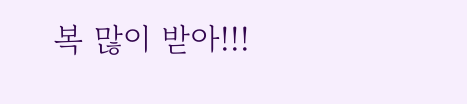복 많이 받아!!!